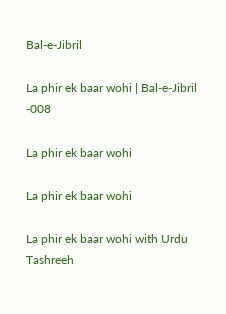Bal-e-Jibril

La phir ek baar wohi | Bal-e-Jibril -008

La phir ek baar wohi

La phir ek baar wohi

La phir ek baar wohi with Urdu Tashreeh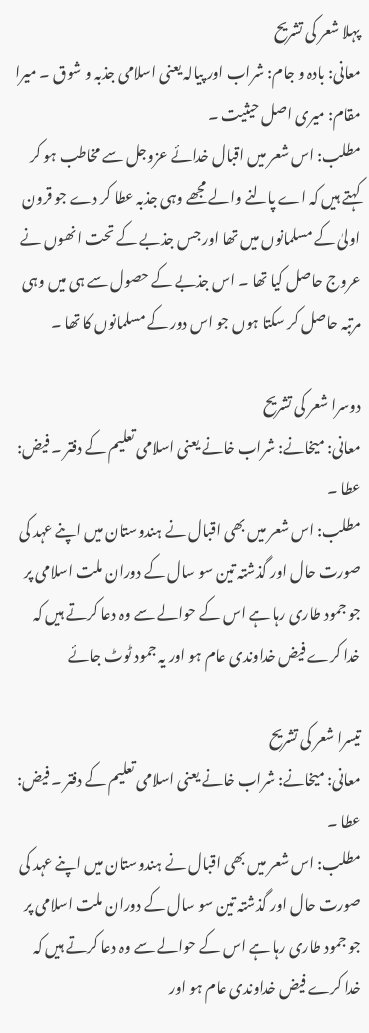پہلا شعر کی تشریح
معانی: بادہ و جام: شراب اور پیالہ یعنی اسلامی جذبہ و شوق ۔ میرا مقام: میری اصل حیثیت ۔
مطلب: اس شعر میں اقبال خدائے عزوجل سے مخاطب ہو کر کہتے ہیں کہ اے پالنے والے مجھے وہی جذبہ عطا کر دے جو قرون اولیٰ کے مسلمانوں میں تھا اور جس جذبے کے تحت انھوں نے عروج حاصل کیا تھا ۔ اس جذبے کے حصول سے ہی میں وہی مرتبہ حاصل کر سکتا ہوں جو اس دور کے مسلمانوں کا تھا ۔

دوسرا شعر کی تشریح
معانی: میخانے: شراب خانے یعنی اسلامی تعلیم کے دفتر ۔ فیض: عطا ۔
مطلب: اس شعر میں بھی اقبال نے ہندوستان میں اپنے عہد کی صورت حال اور گذشتہ تین سو سال کے دوران ملت اسلامی پر جو جمود طاری رہا ہے اس کے حوالے سے وہ دعا کرتے ہیں کہ خدا کرے فیض خداوندی عام ہو اور یہ جمود ٹوٹ جائے

تیسرا شعر کی تشریح
معانی: میخانے: شراب خانے یعنی اسلامی تعلیم کے دفتر ۔ فیض: عطا ۔
مطلب: اس شعر میں بھی اقبال نے ہندوستان میں اپنے عہد کی صورت حال اور گذشتہ تین سو سال کے دوران ملت اسلامی پر جو جمود طاری رہا ہے اس کے حوالے سے وہ دعا کرتے ہیں کہ خدا کرے فیض خداوندی عام ہو اور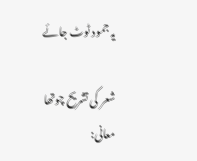یہ جمود ٹوٹ جائے

شعر کی تشریح چوتھا
معانی: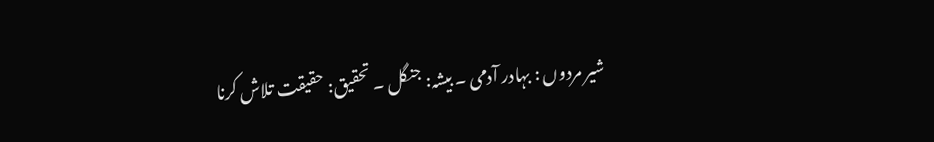شیر مردوں : بہادر آدمی ۔ بیشہ: جنگل ۔ تحقیق: حقیقت تلاش کرنا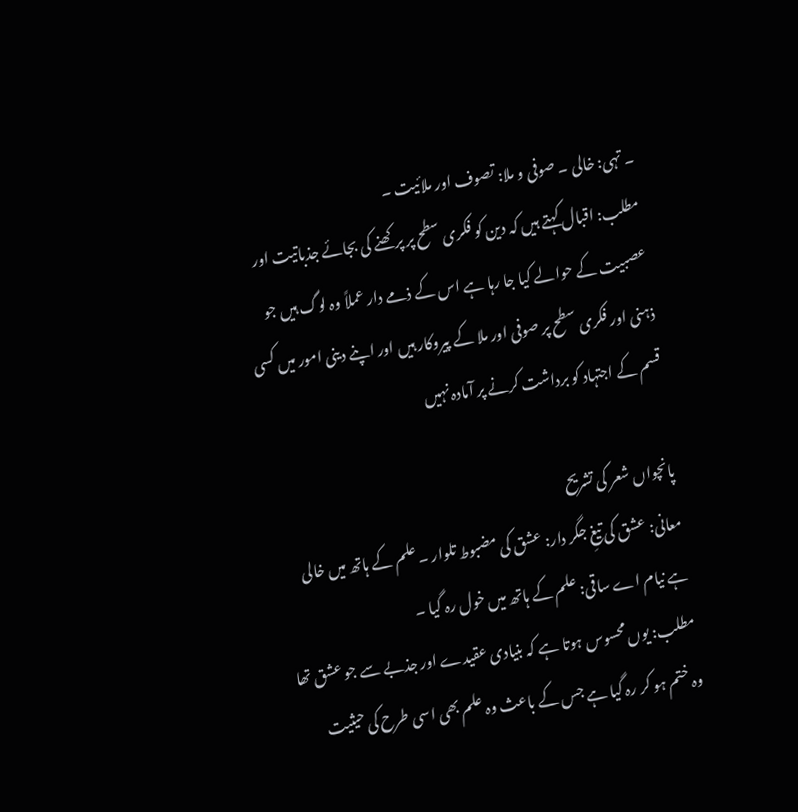۔ تہی: خالی ۔ صوفی و ملا: تصوف اور ملائیت ۔
مطلب: اقبال کہتے ہیں کہ دین کو فکری سطح پر پرکھنے کی بجائے جذباتیت اور عصبیت کے حوالے کیا جا رہا ہے اس کے ذمے دار عملاً وہ لوگ ہیں جو ذہنی اور فکری سطح پر صوفی اور ملا کے پیروکار ہیں اور اپنے دینی امور میں کسی قسم کے اجتہاد کو برداشت کرنے پر آمادہ نہیں

پانچواں شعر کی تشریح
معانی: عشق کی تیغِ جگر دار: عشق کی مضبوط تلوار ۔ علم کے ہاتھ میں خالی ہے نیام اے ساقی: علم کے ہاتھ میں خول رہ گیا ۔
مطلب: یوں محسوس ہوتا ہے کہ بنیادی عقیدے اور جذبے سے جو عشق تھا وہ ختم ہو کر رہ گیا ہے جس کے باعث وہ علم بھی اسی طرح کی حیثیت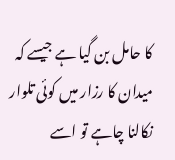کا حامل بن گیا ہے جیسے کہ میدان کا رزار میں کوئی تلوار نکالنا چاہے تو اسے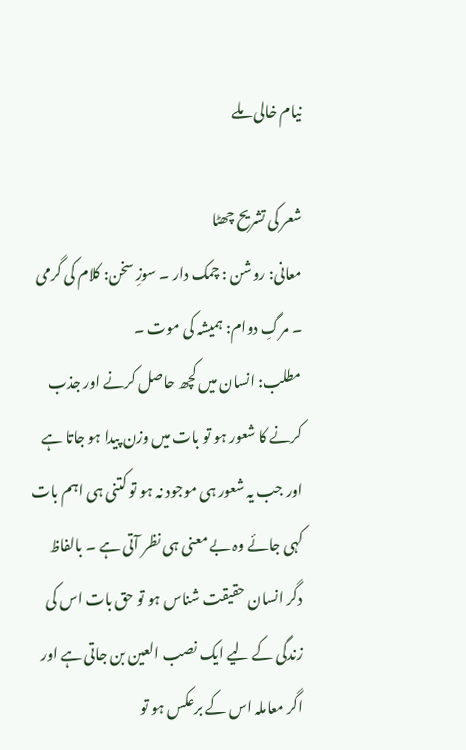نیام خالی ملے

شعر کی تشریح چھٹا
معانی: روشن : چمک دار ۔ سوزِ سخن: کلام کی گرمی ۔ مرگِ دوام: ہمیشہ کی موت ۔
مطلب: انسان میں کچھ حاصل کرنے اور جذب کرنے کا شعور ہو تو بات میں وزن پیدا ہو جاتا ہے اور جب یہ شعور ہی موجود نہ ہو تو کتنی ہی اہم بات کہی جائے وہ بے معنی ہی نظر آتی ہے ۔ بالفاظ دگر انسان حقیقت شناس ہو تو حق بات اس کی زندگی کے لیے ایک نصب العین بن جاتی ہے اور اگر معاملہ اس کے برعکس ہو تو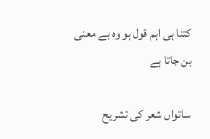کتنا ہی اہم قول ہو وہ بے معنی بن جاتا ہے

ساتواں شعر کی تشریح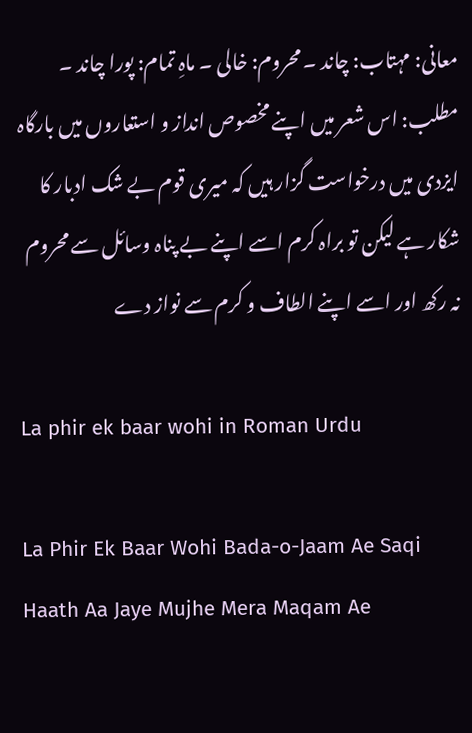معانی: مہتاب: چاند ۔ محروم: خالی ۔ ماہِ تمام: پورا چاند ۔
مطلب: اس شعر میں اپنے مخصوص انداز و استعاروں میں بارگاہ ایزدی میں درخواست گزار ہیں کہ میری قوم بے شک ادبار کا شکار ہے لیکن تو براہ کرم اسے اپنے بے پناہ وسائل سے محروم نہ رکھ اور اسے اپنے الطاف و کرم سے نواز دے

La phir ek baar wohi in Roman Urdu

La Phir Ek Baar Wohi Bada-o-Jaam Ae Saqi
Haath Aa Jaye Mujhe Mera Maqam Ae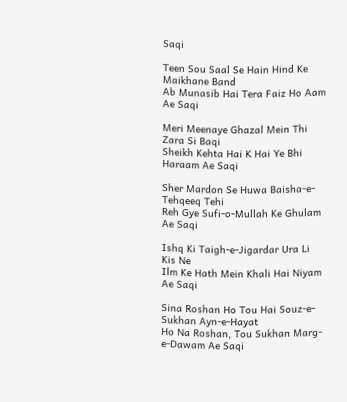Saqi

Teen Sou Saal Se Hain Hind Ke Maikhane Band
Ab Munasib Hai Tera Faiz Ho Aam Ae Saqi

Meri Meenaye Ghazal Mein Thi Zara Si Baqi
Sheikh Kehta Hai K Hai Ye Bhi Haraam Ae Saqi

Sher Mardon Se Huwa Baisha-e-Tehqeeq Tehi
Reh Gye Sufi-o-Mullah Ke Ghulam Ae Saqi

Ishq Ki Taigh-e-Jigardar Ura Li Kis Ne
Ilm Ke Hath Mein Khali Hai Niyam Ae Saqi

Sina Roshan Ho Tou Hai Souz-e-Sukhan Ayn-e-Hayat
Ho Na Roshan, Tou Sukhan Marg-e-Dawam Ae Saqi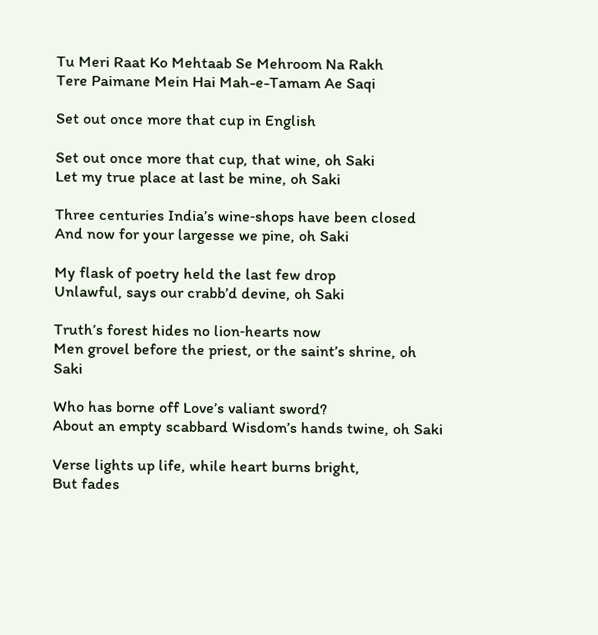Tu Meri Raat Ko Mehtaab Se Mehroom Na Rakh
Tere Paimane Mein Hai Mah-e-Tamam Ae Saqi

Set out once more that cup in English

Set out once more that cup, that wine, oh Saki
Let my true place at last be mine, oh Saki

Three centuries India’s wine‐shops have been closed
And now for your largesse we pine, oh Saki

My flask of poetry held the last few drop
Unlawful, says our crabb’d devine, oh Saki

Truth’s forest hides no lion‐hearts now
Men grovel before the priest, or the saint’s shrine, oh Saki

Who has borne off Love’s valiant sword?
About an empty scabbard Wisdom’s hands twine, oh Saki

Verse lights up life, while heart burns bright,
But fades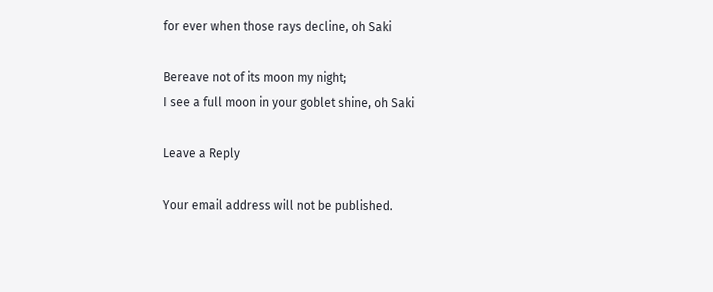for ever when those rays decline, oh Saki

Bereave not of its moon my night;
I see a full moon in your goblet shine, oh Saki

Leave a Reply

Your email address will not be published.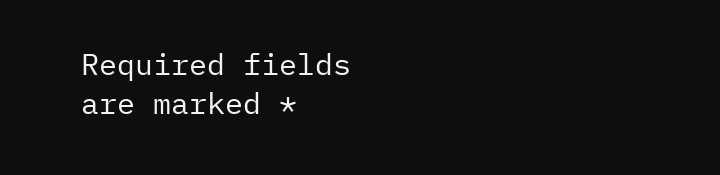Required fields are marked *